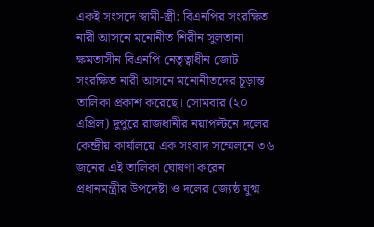একই সংসদে স্বামী-স্ত্রী: বিএনপির সংরক্ষিত নারী আসনে মনোনীত শিরীন সুলতানা
ক্ষমতাসীন বিএনপি নেতৃত্বাধীন জোট সংরক্ষিত নারী আসনে মনোনীতদের চূড়ান্ত তালিকা প্রকাশ করেছে। সোমবার (২০ এপ্রিল) দুপুরে রাজধানীর নয়াপল্টনে দলের কেন্দ্রীয় কার্যালয়ে এক সংবাদ সম্মেলনে ৩৬ জনের এই তালিকা ঘোষণা করেন প্রধানমন্ত্রীর উপদেষ্টা ও দলের জ্যেষ্ঠ যুগ্ম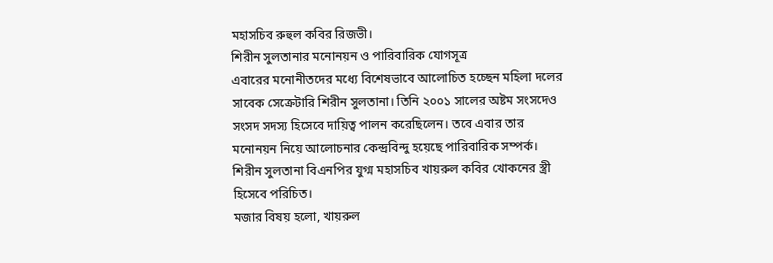মহাসচিব রুহুল কবির রিজভী।
শিরীন সুলতানার মনোনয়ন ও পারিবারিক যোগসূত্র
এবারের মনোনীতদের মধ্যে বিশেষভাবে আলোচিত হচ্ছেন মহিলা দলের সাবেক সেক্রেটারি শিরীন সুলতানা। তিনি ২০০১ সালের অষ্টম সংসদেও সংসদ সদস্য হিসেবে দায়িত্ব পালন করেছিলেন। তবে এবার তার মনোনয়ন নিয়ে আলোচনার কেন্দ্রবিন্দু হয়েছে পারিবারিক সম্পর্ক। শিরীন সুলতানা বিএনপির যুগ্ম মহাসচিব খায়রুল কবির খোকনের স্ত্রী হিসেবে পরিচিত।
মজার বিষয় হলো, খায়রুল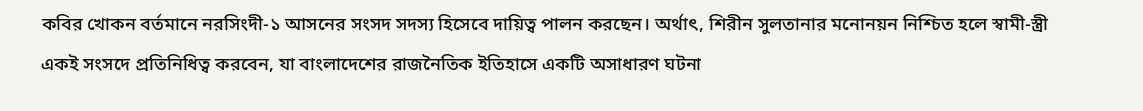কবির খোকন বর্তমানে নরসিংদী-১ আসনের সংসদ সদস্য হিসেবে দায়িত্ব পালন করছেন। অর্থাৎ, শিরীন সুলতানার মনোনয়ন নিশ্চিত হলে স্বামী-স্ত্রী একই সংসদে প্রতিনিধিত্ব করবেন, যা বাংলাদেশের রাজনৈতিক ইতিহাসে একটি অসাধারণ ঘটনা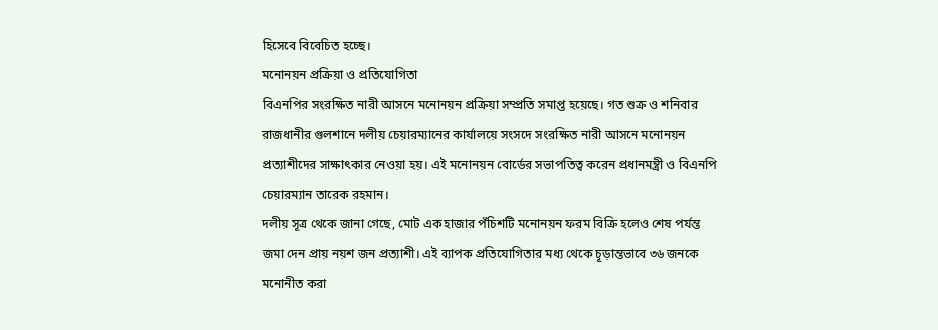হিসেবে বিবেচিত হচ্ছে।
মনোনয়ন প্রক্রিয়া ও প্রতিযোগিতা
বিএনপির সংরক্ষিত নারী আসনে মনোনয়ন প্রক্রিয়া সম্প্রতি সমাপ্ত হয়েছে। গত শুক্র ও শনিবার রাজধানীর গুলশানে দলীয় চেয়ারম্যানের কার্যালয়ে সংসদে সংরক্ষিত নারী আসনে মনোনয়ন প্রত্যাশীদের সাক্ষাৎকার নেওয়া হয়। এই মনোনয়ন বোর্ডের সভাপতিত্ব করেন প্রধানমন্ত্রী ও বিএনপি চেয়ারম্যান তারেক রহমান।
দলীয় সূত্র থেকে জানা গেছে, মোট এক হাজার পঁচিশটি মনোনয়ন ফরম বিক্রি হলেও শেষ পর্যন্ত জমা দেন প্রায় নয়শ জন প্রত্যাশী। এই ব্যাপক প্রতিযোগিতার মধ্য থেকে চূড়ান্তভাবে ৩৬ জনকে মনোনীত করা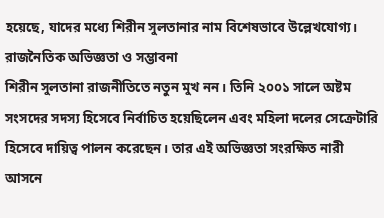হয়েছে, যাদের মধ্যে শিরীন সুলতানার নাম বিশেষভাবে উল্লেখযোগ্য।
রাজনৈতিক অভিজ্ঞতা ও সম্ভাবনা
শিরীন সুলতানা রাজনীতিতে নতুন মুখ নন। তিনি ২০০১ সালে অষ্টম সংসদের সদস্য হিসেবে নির্বাচিত হয়েছিলেন এবং মহিলা দলের সেক্রেটারি হিসেবে দায়িত্ব পালন করেছেন। তার এই অভিজ্ঞতা সংরক্ষিত নারী আসনে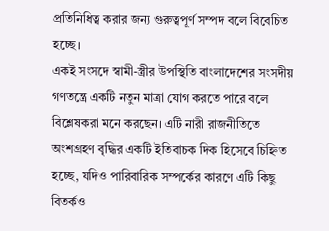প্রতিনিধিত্ব করার জন্য গুরুত্বপূর্ণ সম্পদ বলে বিবেচিত হচ্ছে।
একই সংসদে স্বামী-স্ত্রীর উপস্থিতি বাংলাদেশের সংসদীয় গণতন্ত্রে একটি নতুন মাত্রা যোগ করতে পারে বলে বিশ্লেষকরা মনে করছেন। এটি নারী রাজনীতিতে অংশগ্রহণ বৃদ্ধির একটি ইতিবাচক দিক হিসেবে চিহ্নিত হচ্ছে, যদিও পারিবারিক সম্পর্কের কারণে এটি কিছু বিতর্কও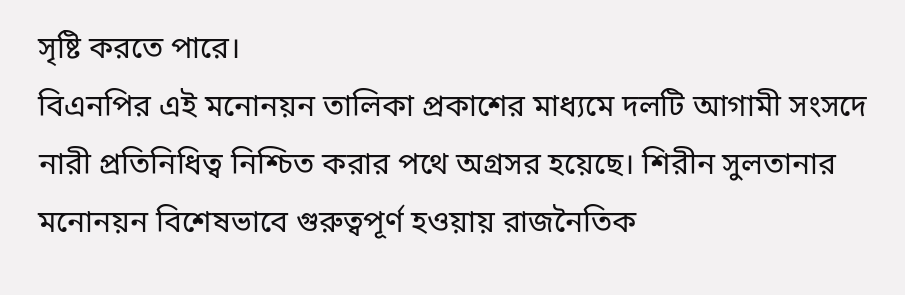সৃষ্টি করতে পারে।
বিএনপির এই মনোনয়ন তালিকা প্রকাশের মাধ্যমে দলটি আগামী সংসদে নারী প্রতিনিধিত্ব নিশ্চিত করার পথে অগ্রসর হয়েছে। শিরীন সুলতানার মনোনয়ন বিশেষভাবে গুরুত্বপূর্ণ হওয়ায় রাজনৈতিক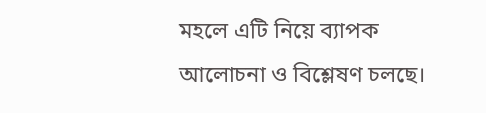মহলে এটি নিয়ে ব্যাপক আলোচনা ও বিশ্লেষণ চলছে।